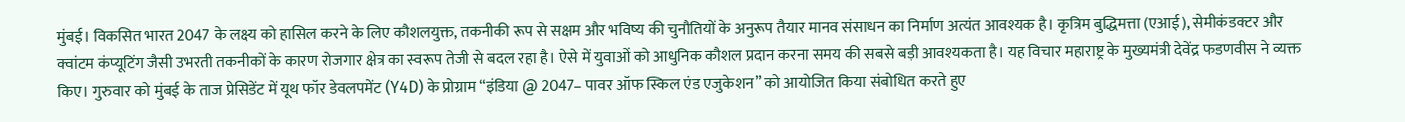मुंबई। विकसित भारत 2047 के लक्ष्य को हासिल करने के लिए कौशलयुक्त, तकनीकी रूप से सक्षम और भविष्य की चुनौतियों के अनुरूप तैयार मानव संसाधन का निर्माण अत्यंत आवश्यक है। कृत्रिम बुद्धिमत्ता (एआई), सेमीकंडक्टर और क्वांटम कंप्यूटिंग जैसी उभरती तकनीकों के कारण रोजगार क्षेत्र का स्वरूप तेजी से बदल रहा है। ऐसे में युवाओं को आधुनिक कौशल प्रदान करना समय की सबसे बड़ी आवश्यकता है। यह विचार महाराष्ट्र के मुख्यमंत्री देवेंद्र फडणवीस ने व्यक्त किए। गुरुवार को मुंबई के ताज प्रेसिडेंट में यूथ फॉर डेवलपमेंट (Y4D) के प्रोग्राम “इंडिया @ 2047– पावर ऑफ स्किल एंड एजुकेशन” को आयोजित किया संबोधित करते हुए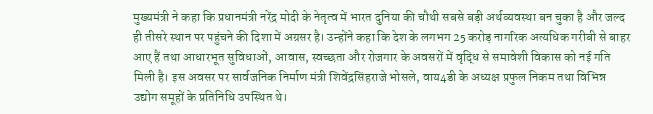मुख्यमंत्री ने कहा कि प्रधानमंत्री नरेंद्र मोदी के नेतृत्व में भारत दुनिया की चौथी सबसे बड़ी अर्थव्यवस्था बन चुका है और जल्द ही तीसरे स्थान पर पहुंचने की दिशा में अग्रसर है। उन्होंने कहा कि देश के लगभग 25 करोड़ नागरिक अत्यधिक गरीबी से बाहर आए हैं तथा आधारभूत सुविधाओं, आवास, स्वच्छता और रोजगार के अवसरों में वृद्धि से समावेशी विकास को नई गति मिली है। इस अवसर पर सार्वजनिक निर्माण मंत्री शिवेंद्रसिंहराजे भोसले, वाय4डी के अध्यक्ष प्रफुल निकम तथा विभिन्न उद्योग समूहों के प्रतिनिधि उपस्थित थे।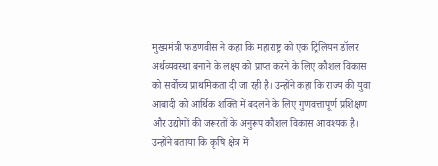मुख्यमंत्री फडणवीस ने कहा कि महाराष्ट्र को एक ट्रिलियन डॉलर अर्थव्यवस्था बनाने के लक्ष्य को प्राप्त करने के लिए कौशल विकास को सर्वोच्च प्राथमिकता दी जा रही है। उन्होंने कहा कि राज्य की युवा आबादी को आर्थिक शक्ति में बदलने के लिए गुणवत्तापूर्ण प्रशिक्षण और उद्योगों की जरूरतों के अनुरूप कौशल विकास आवश्यक है। उन्होंने बताया कि कृषि क्षेत्र में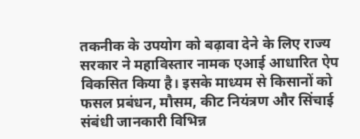तकनीक के उपयोग को बढ़ावा देने के लिए राज्य सरकार ने महाविस्तार नामक एआई आधारित ऐप विकसित किया है। इसके माध्यम से किसानों को फसल प्रबंधन, मौसम, कीट नियंत्रण और सिंचाई संबंधी जानकारी विभिन्न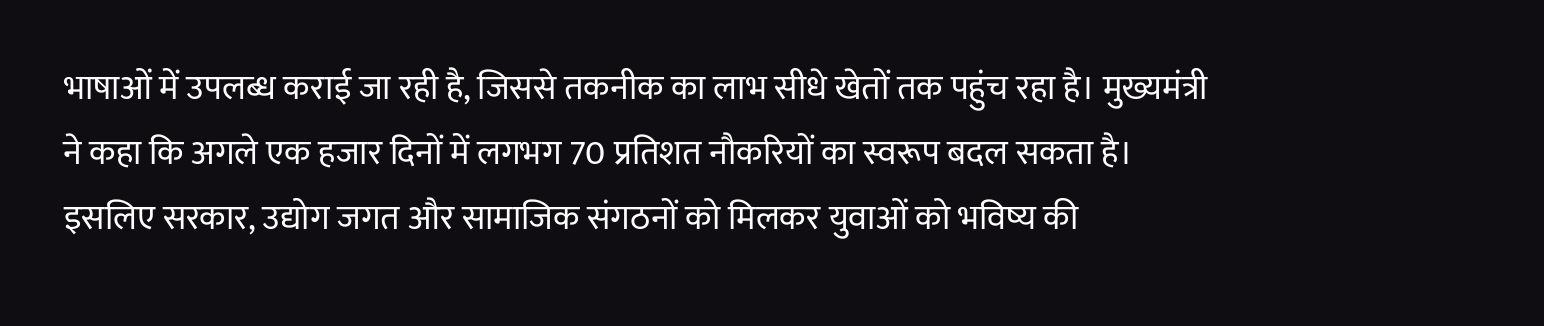भाषाओं में उपलब्ध कराई जा रही है, जिससे तकनीक का लाभ सीधे खेतों तक पहुंच रहा है। मुख्यमंत्री ने कहा कि अगले एक हजार दिनों में लगभग 70 प्रतिशत नौकरियों का स्वरूप बदल सकता है। इसलिए सरकार, उद्योग जगत और सामाजिक संगठनों को मिलकर युवाओं को भविष्य की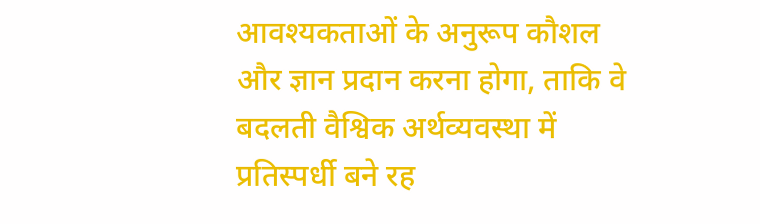आवश्यकताओं के अनुरूप कौशल और ज्ञान प्रदान करना होगा, ताकि वे बदलती वैश्विक अर्थव्यवस्था में प्रतिस्पर्धी बने रह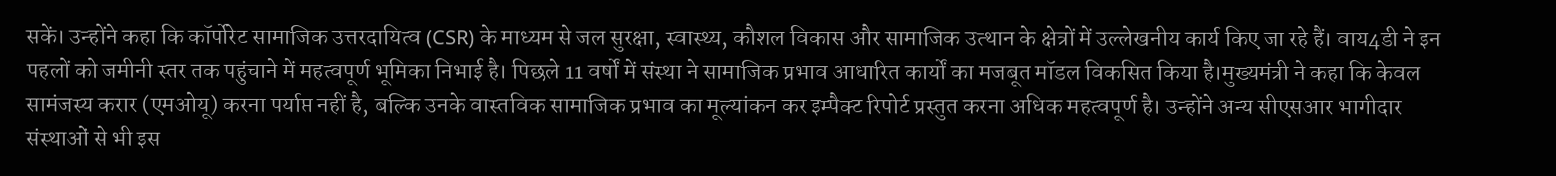सकें। उन्होंने कहा कि कॉर्पोरेट सामाजिक उत्तरदायित्व (CSR) के माध्यम से जल सुरक्षा, स्वास्थ्य, कौशल विकास और सामाजिक उत्थान के क्षेत्रों में उल्लेखनीय कार्य किए जा रहे हैं। वाय4डी ने इन पहलों को जमीनी स्तर तक पहुंचाने में महत्वपूर्ण भूमिका निभाई है। पिछले 11 वर्षों में संस्था ने सामाजिक प्रभाव आधारित कार्यों का मजबूत मॉडल विकसित किया है।मुख्यमंत्री ने कहा कि केवल सामंजस्य करार (एमओयू) करना पर्याप्त नहीं है, बल्कि उनके वास्तविक सामाजिक प्रभाव का मूल्यांकन कर इम्पैक्ट रिपोर्ट प्रस्तुत करना अधिक महत्वपूर्ण है। उन्होंने अन्य सीएसआर भागीदार संस्थाओं से भी इस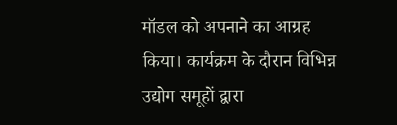मॉडल को अपनाने का आग्रह किया। कार्यक्रम के दौरान विभिन्न उद्योग समूहों द्वारा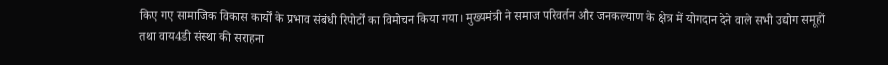किए गए सामाजिक विकास कार्यों के प्रभाव संबंधी रिपोर्टों का विमोचन किया गया। मुख्यमंत्री ने समाज परिवर्तन और जनकल्याण के क्षेत्र में योगदान देने वाले सभी उद्योग समूहों तथा वाय4डी संस्था की सराहना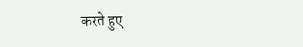करते हुए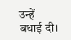उन्हें बधाई दी।